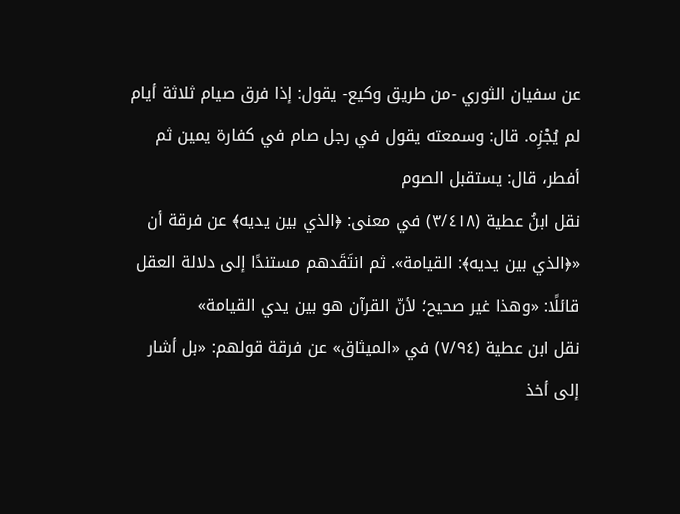عن سفيان الثوري -من طريق وكيع- يقول: إذا فرق صيام ثلاثة أيام لم يُجْزِه. قال: وسمعته يقول في رجل صام في كفارة يمين ثم أفطر، قال: يستقبل الصوم
نقل ابنُ عطية (٣/٤١٨) في معنى: ﴿الذي بين يديه﴾ عن فرقة أن «﴿الذي بين يديه﴾: القيامة». ثم انتَقَدهم مستندًا إلى دلالة العقل قائلًا: «وهذا غير صحيح؛ لأنّ القرآن هو بين يدي القيامة»
نقل ابن عطية (٧/٩٤) في «الميثاق» عن فرقة قولهم: «بل أشار إلى أخذ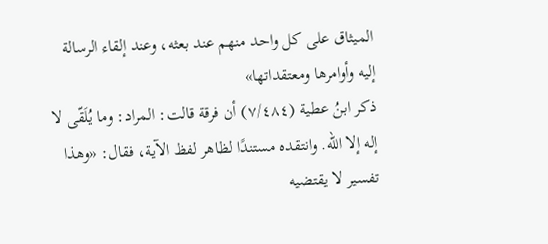الميثاق على كل واحد منهم عند بعثه، وعند إلقاء الرسالة إليه وأوامرها ومعتقداتها»
ذكر ابنُ عطية (٧/٤٨٤) أن فرقة قالت: المراد: وما يُلَقّى لا إله إلا الله. وانتقده مستندًا لظاهر لفظ الآية، فقال: «وهذا تفسير لا يقتضيه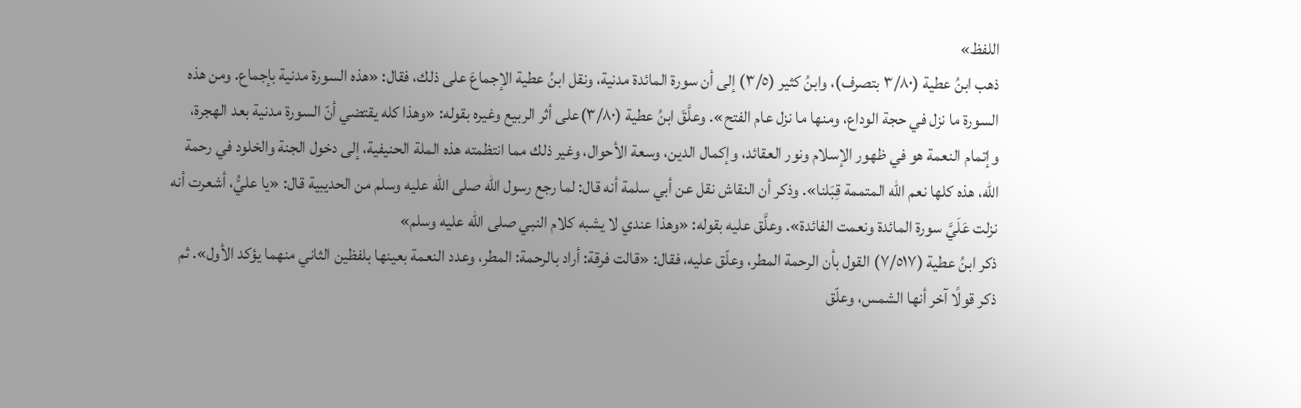اللفظ»
ذهب ابنُ عطية (٣/٨٠ بتصرف)، وابنُ كثير (٣/٥) إلى أن سورة المائدة مدنية، ونقل ابنُ عطية الإجماعَ على ذلك، فقال: «هذه السورة مدنية بإجماع. ومن هذه السورة ما نزل في حجة الوداع، ومنها ما نزل عام الفتح». وعلَّقَ ابنُ عطية (٣/٨٠)على أثر الربيع وغيره بقوله: «وهذا كله يقتضي أنّ السورة مدنية بعد الهجرة، وإتمام النعمة هو في ظهور الإسلام ونور العقائد، وإكمال الدين، وسعة الأحوال، وغير ذلك مما انتظمته هذه الملة الحنيفية، إلى دخول الجنة والخلود في رحمة الله، هذه كلها نعم الله المتممة قِبَلنا». وذكر أن النقاش نقل عن أبي سلمة أنه قال: لما رجع رسول الله صلى الله عليه وسلم من الحديبية قال: «يا عليُّ، أشعرت أنه نزلت عَلَيَّ سورة المائدة ونعمت الفائدة». وعلَّق عليه بقوله: «وهذا عندي لا يشبه كلام النبي صلى الله عليه وسلم»
ذكر ابنُ عطية (٧/٥١٧) القول بأن الرحمة المطر، وعلّق عليه، فقال: «قالت فرقة: أراد بالرحمة: المطر، وعدد النعمة بعينها بلفظين الثاني منهما يؤكد الأول». ثم ذكر قولًا آخر أنها الشمس، وعلّق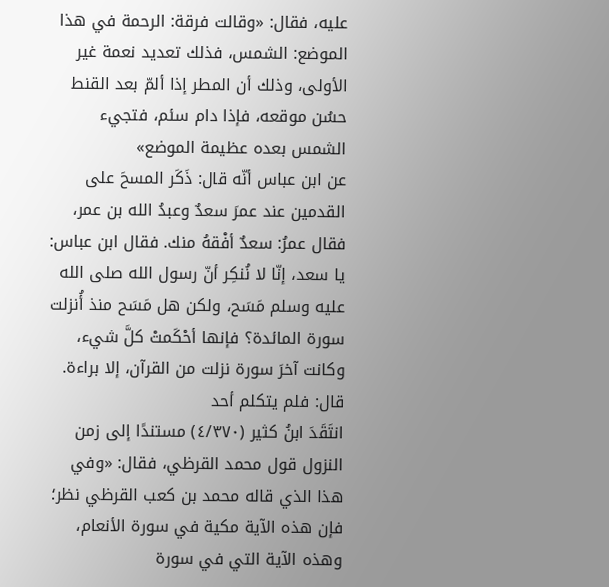عليه، فقال: «وقالت فرقة: الرحمة في هذا الموضع: الشمس، فذلك تعديد نعمة غير الأولى، وذلك أن المطر إذا ألمّ بعد القنط حسُن موقعه، فإذا دام سئم، فتجيء الشمس بعده عظيمة الموضع»
عن ابن عباس أنّه قال: ذَكَر المسحَ على القدمين عند عمرَ سعدٌ وعبدُ الله بن عمر، فقال عمرُ: سعدٌ أفْقهُ منك. فقال ابن عباس: يا سعد، إنّا لا نُنكِر أنّ رسول الله صلى الله عليه وسلم مَسَح، ولكن هل مَسَح منذ أُنزلت سورة المائدة؟ فإنها أحْكَمتْ كلَّ شيء، وكانت آخرَ سورة نزلت من القرآن، إلا براءة. قال: فلم يتكلم أحد
انتَقَدَ ابنُ كثير (٤/٣٧٠) مستندًا إلى زمن النزول قول محمد القرظي، فقال: «وفي هذا الذي قاله محمد بن كعب القرظي نظر؛ فإن هذه الآية مكية في سورة الأنعام، وهذه الآية التي في سورة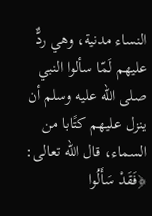النساء مدنية، وهي ردٌّ عليهم لَمّا سألوا النبي صلى الله عليه وسلم أن ينزل عليهم كتًابا من السماء، قال الله تعالى: ﴿فَقَدْ سَأَلُوا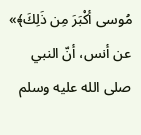مُوسى أكْبَرَ مِن ذَلِكَ﴾»
عن أنس، أنّ النبي صلى الله عليه وسلم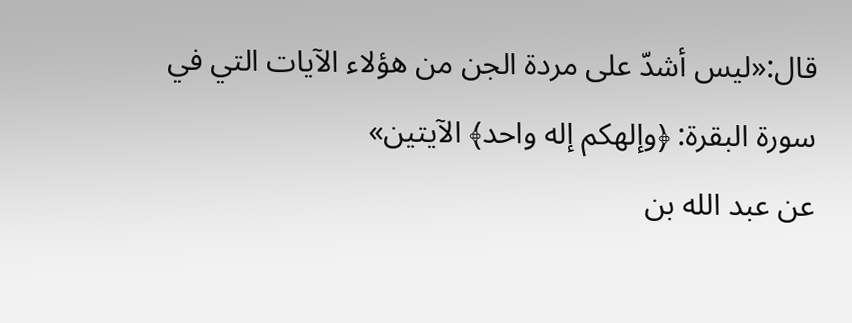قال:«ليس أشدّ على مردة الجن من هؤلاء الآيات التي في سورة البقرة: ﴿وإلهكم إله واحد﴾ الآيتين»
عن عبد الله بن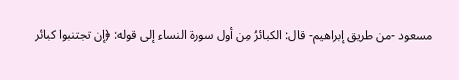مسعود -من طريق إبراهيم- قال: الكبائرُ مِن أول سورة النساء إلى قوله: ﴿إن تجتنبوا كبائر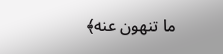ما تنهون عنه﴾